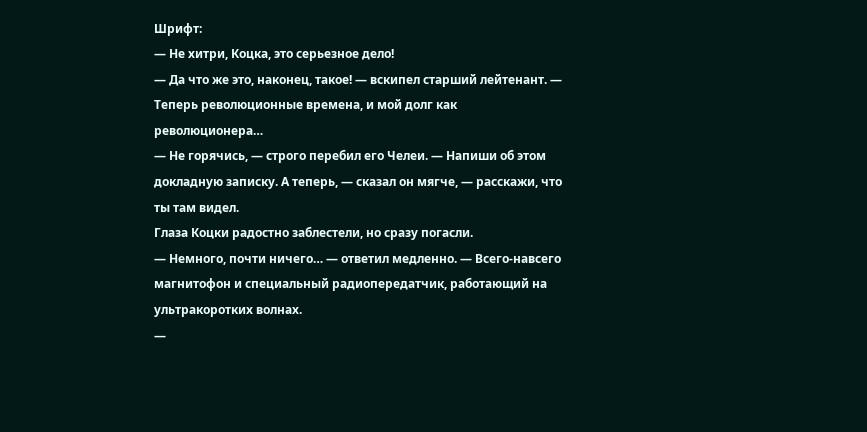Шрифт:
— Не хитри, Коцка, это серьезное дело!
— Да что же это, наконец, такое! — вскипел старший лейтенант. — Теперь революционные времена, и мой долг как революционера…
— Не горячись, — строго перебил его Челеи. — Напиши об этом докладную записку. А теперь, — сказал он мягче, — расскажи, что ты там видел.
Глаза Коцки радостно заблестели, но сразу погасли.
— Немного, почти ничего… — ответил медленно. — Всего-навсего магнитофон и специальный радиопередатчик, работающий на ультракоротких волнах.
—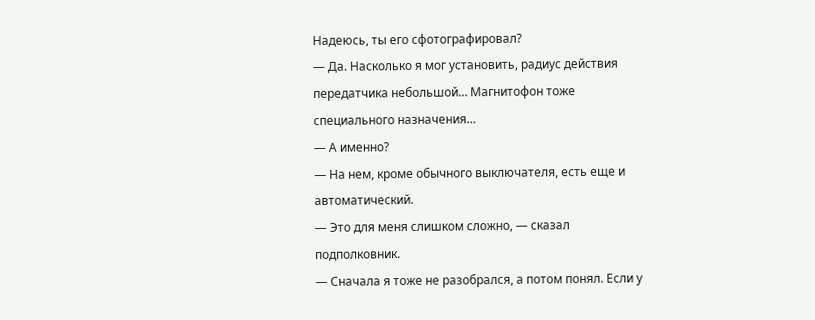Надеюсь, ты его сфотографировал?
— Да. Насколько я мог установить, радиус действия передатчика небольшой… Магнитофон тоже специального назначения…
— А именно?
— На нем, кроме обычного выключателя, есть еще и автоматический.
— Это для меня слишком сложно, — сказал подполковник.
— Сначала я тоже не разобрался, а потом понял. Если у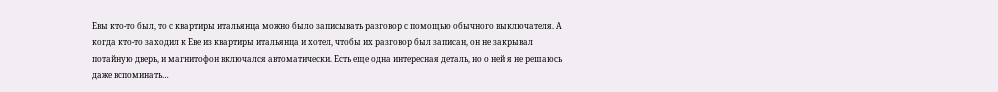Евы кто-то был, то с квартиры итальянца можно было записывать разговор с помощью обычного выключателя. А когда кто-то заходил к Еве из квартиры итальянца и хотел, чтобы их разговор был записан, он не закрывал потайную дверь, и магнитофон включался автоматически. Есть еще одна интересная деталь, но о ней я не решаюсь даже вспоминать…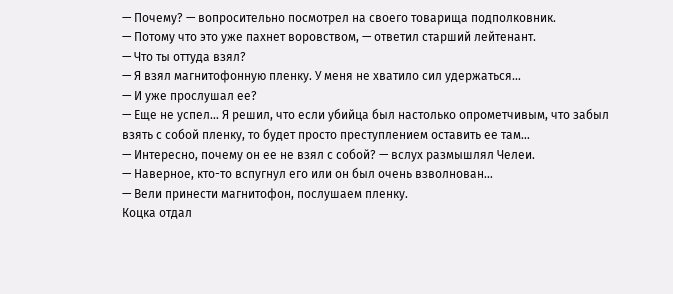— Почему? — вопросительно посмотрел на своего товарища подполковник.
— Потому что это уже пахнет воровством, — ответил старший лейтенант.
— Что ты оттуда взял?
— Я взял магнитофонную пленку. У меня не хватило сил удержаться…
— И уже прослушал ее?
— Еще не успел… Я решил, что если убийца был настолько опрометчивым, что забыл взять с собой пленку, то будет просто преступлением оставить ее там…
— Интересно, почему он ее не взял с собой? — вслух размышлял Челеи.
— Наверное, кто-то вспугнул его или он был очень взволнован…
— Вели принести магнитофон, послушаем пленку.
Коцка отдал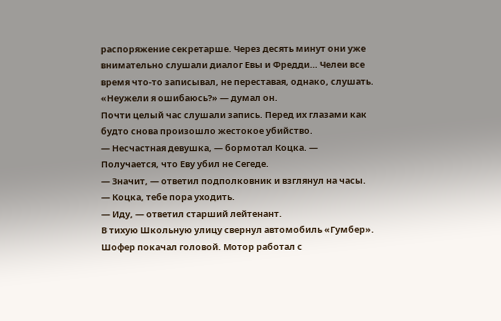распоряжение секретарше. Через десять минут они уже внимательно слушали диалог Евы и Фредди… Челеи все время что-то записывал, не переставая, однако, слушать. «Неужели я ошибаюсь?» — думал он.
Почти целый час слушали запись. Перед их глазами как будто снова произошло жестокое убийство.
— Несчастная девушка, — бормотал Коцка. — Получается, что Еву убил не Сегеде.
— Значит, — ответил подполковник и взглянул на часы. — Коцка, тебе пора уходить.
— Иду, — ответил старший лейтенант.
В тихую Школьную улицу свернул автомобиль «Гумбер». Шофер покачал головой. Мотор работал с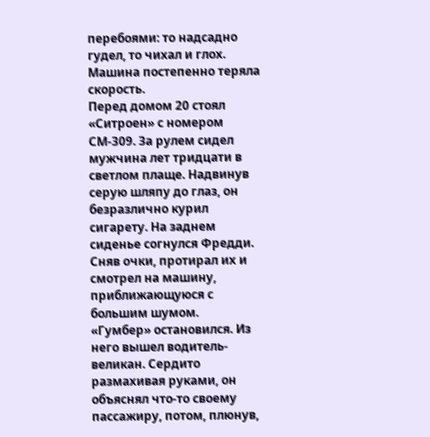перебоями: то надсадно гудел, то чихал и глох. Машина постепенно теряла скорость.
Перед домом 20 стоял «Ситроен» с номером СМ-309. За рулем сидел мужчина лет тридцати в светлом плаще. Надвинув серую шляпу до глаз, он безразлично курил сигарету. На заднем сиденье согнулся Фредди. Сняв очки, протирал их и смотрел на машину, приближающуюся с большим шумом.
«Гумбер» остановился. Из него вышел водитель-великан. Сердито размахивая руками, он объяснял что-то своему пассажиру, потом, плюнув,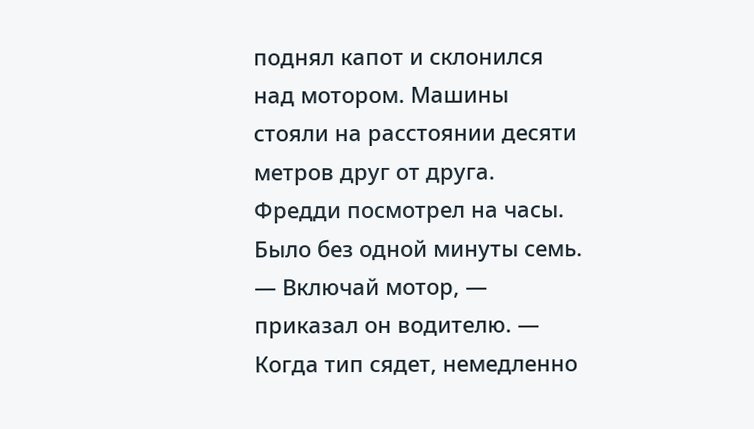поднял капот и склонился над мотором. Машины стояли на расстоянии десяти метров друг от друга.
Фредди посмотрел на часы. Было без одной минуты семь.
— Включай мотор, — приказал он водителю. — Когда тип сядет, немедленно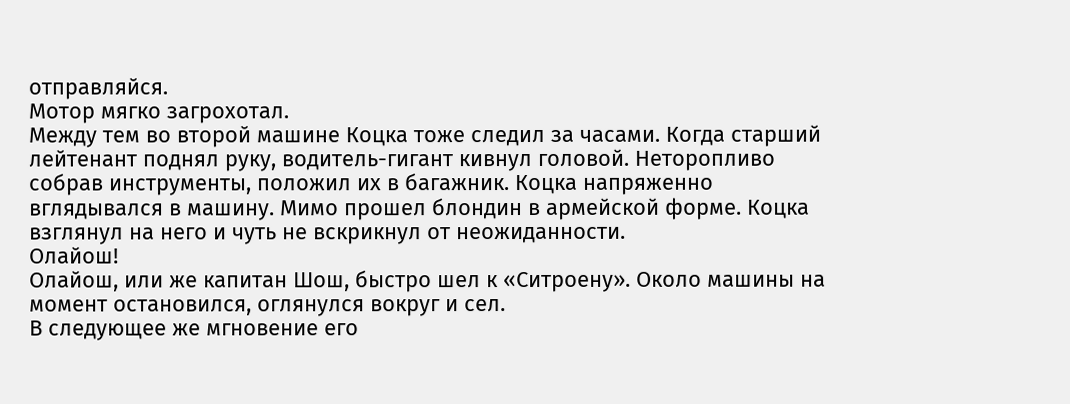отправляйся.
Мотор мягко загрохотал.
Между тем во второй машине Коцка тоже следил за часами. Когда старший лейтенант поднял руку, водитель-гигант кивнул головой. Неторопливо собрав инструменты, положил их в багажник. Коцка напряженно вглядывался в машину. Мимо прошел блондин в армейской форме. Коцка взглянул на него и чуть не вскрикнул от неожиданности.
Олайош!
Олайош, или же капитан Шош, быстро шел к «Ситроену». Около машины на момент остановился, оглянулся вокруг и сел.
В следующее же мгновение его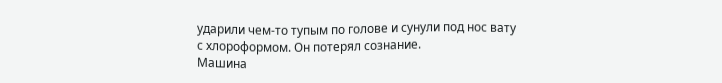ударили чем-то тупым по голове и сунули под нос вату с хлороформом. Он потерял сознание.
Машина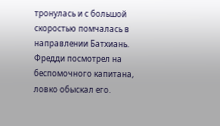тронулась и с большой скоростью помчалась в направлении Батхиань. Фредди посмотрел на беспомочного капитана, ловко обыскал его.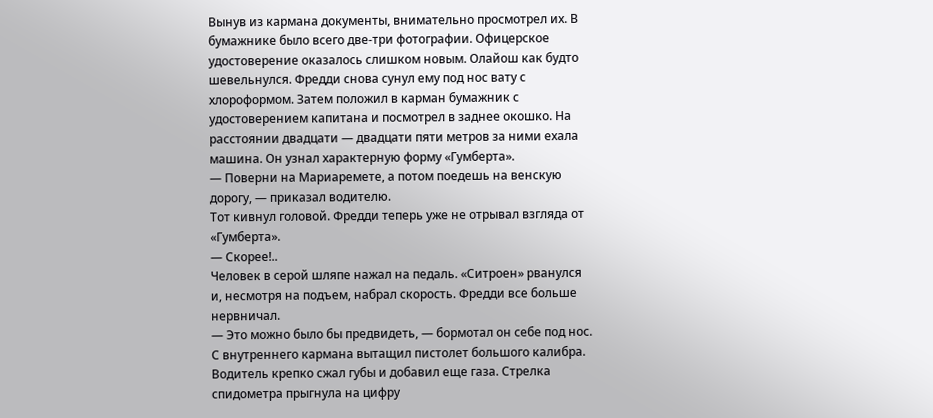Вынув из кармана документы, внимательно просмотрел их. В бумажнике было всего две-три фотографии. Офицерское удостоверение оказалось слишком новым. Олайош как будто шевельнулся. Фредди снова сунул ему под нос вату с хлороформом. Затем положил в карман бумажник с удостоверением капитана и посмотрел в заднее окошко. На расстоянии двадцати — двадцати пяти метров за ними ехала машина. Он узнал характерную форму «Гумберта».
— Поверни на Мариаремете, а потом поедешь на венскую дорогу, — приказал водителю.
Тот кивнул головой. Фредди теперь уже не отрывал взгляда от «Гумберта».
— Скорее!..
Человек в серой шляпе нажал на педаль. «Ситроен» рванулся и, несмотря на подъем, набрал скорость. Фредди все больше нервничал.
— Это можно было бы предвидеть, — бормотал он себе под нос. С внутреннего кармана вытащил пистолет большого калибра. Водитель крепко сжал губы и добавил еще газа. Стрелка спидометра прыгнула на цифру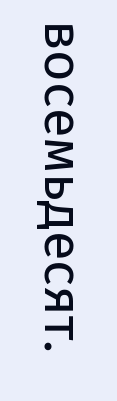восемьдесят.